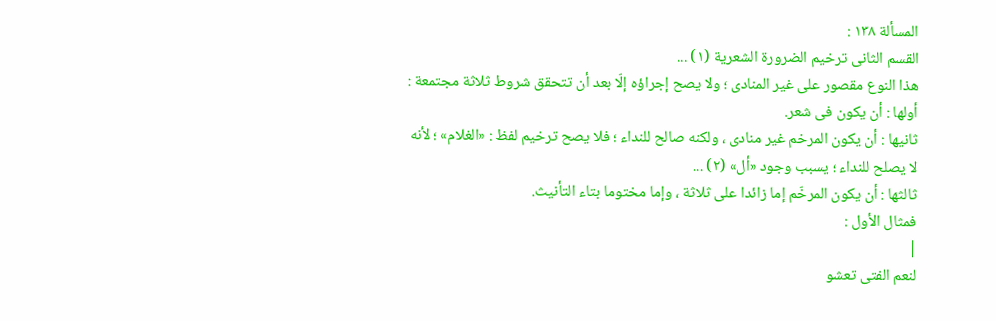المسألة ١٣٨ :
القسم الثانى ترخيم الضرورة الشعرية (١) ...
هذا النوع مقصور على غير المنادى ؛ ولا يصح إجراؤه إلّا بعد أن تتحقق شروط ثلاثة مجتمعة :
أولها : أن يكون فى شعر.
ثانيها : أن يكون المرخم غير منادى ، ولكنه صالح للنداء ؛ فلا يصح ترخيم لفظ : «الغلام» ؛ لأنه لا يصلح للنداء ؛ يسبب وجود «أل» (٢) ...
ثالثها : أن يكون المرخّم إما زائدا على ثلاثة ، وإما مختوما بتاء التأنيث.
فمثال الأول :
|
لنعم الفتى تعشو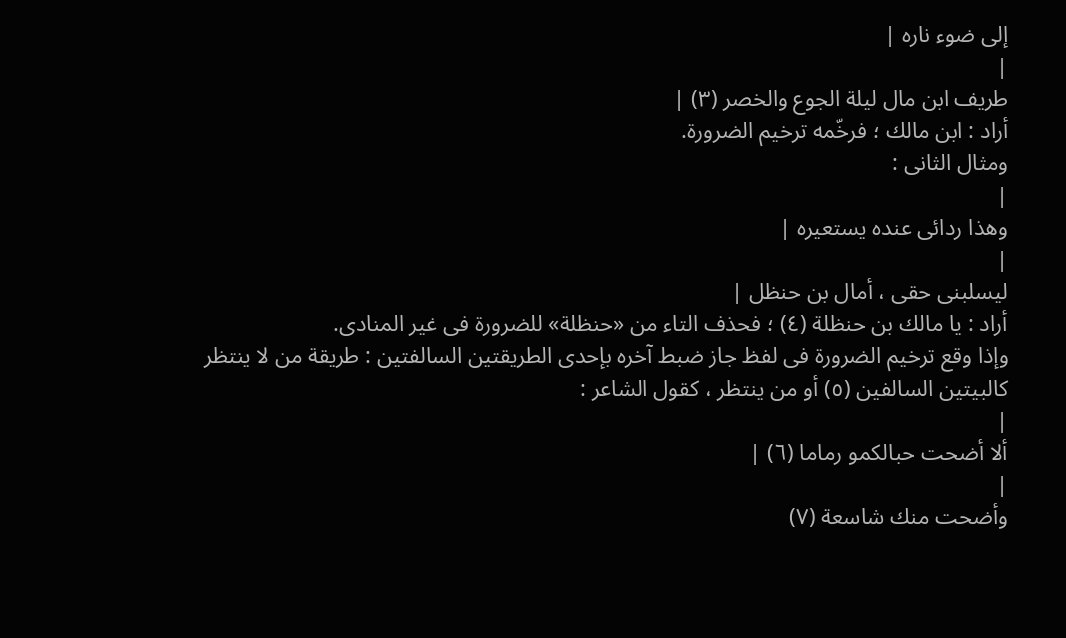إلى ضوء ناره |
|
طريف ابن مال ليلة الجوع والخصر (٣) |
أراد : ابن مالك ؛ فرخّمه ترخيم الضرورة.
ومثال الثانى :
|
وهذا ردائى عنده يستعيره |
|
ليسلبنى حقى ، أمال بن حنظل |
أراد : يا مالك بن حنظلة (٤) ؛ فحذف التاء من «حنظلة» للضرورة فى غير المنادى.
وإذا وقع ترخيم الضرورة فى لفظ جاز ضبط آخره بإحدى الطريقتين السالفتين : طريقة من لا ينتظر كالبيتين السالفين (٥) أو من ينتظر ، كقول الشاعر :
|
ألا أضحت حبالكمو رماما (٦) |
|
وأضحت منك شاسعة (٧)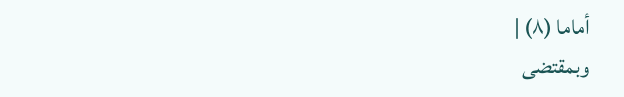أماما (٨) |
وبمقتضى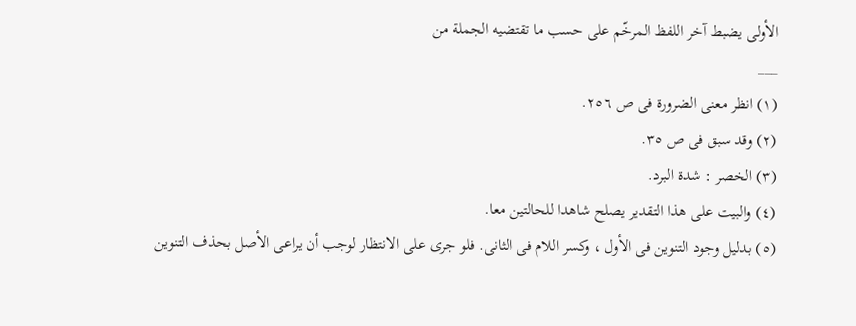الأولى يضبط آخر اللفظ المرخّم على حسب ما تقتضيه الجملة من
___
(١) انظر معنى الضرورة فى ص ٢٥٦.
(٢) وقد سبق فى ص ٣٥.
(٣) الخصر : شدة البرد.
(٤) والبيت على هذا التقدير يصلح شاهدا للحالتين معا.
(٥) بدليل وجود التنوين فى الأول ، وكسر اللام فى الثانى. فلو جرى على الانتظار لوجب أن يراعى الأصل بحذف التنوين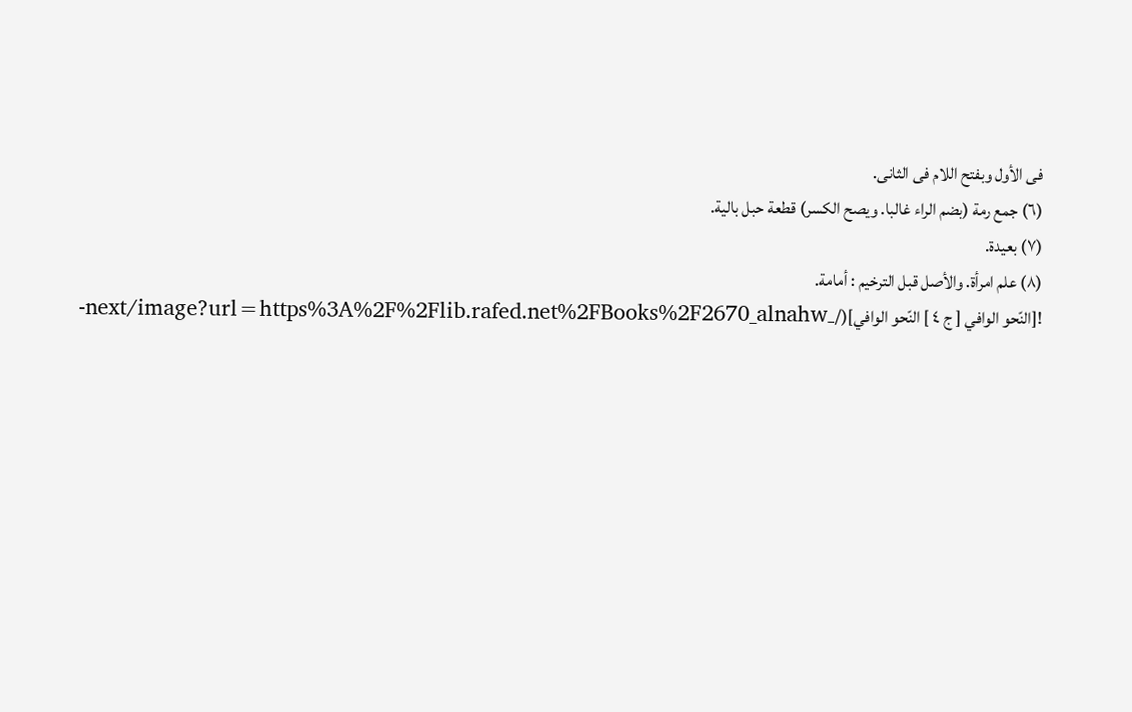فى الأول وبفتح اللام فى الثانى.
(٦) جمع رمة (بضم الراء غالبا. ويصح الكسر) قطعة حبل بالية.
(٧) بعيدة.
(٨) علم امرأة. والأصل قبل الترخيم : أمامة.
![النّحو الوافي [ ج ٤ ] النّحو الوافي](/_next/image?url=https%3A%2F%2Flib.rafed.net%2FBooks%2F2670_alnahw-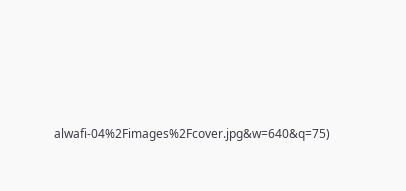alwafi-04%2Fimages%2Fcover.jpg&w=640&q=75)